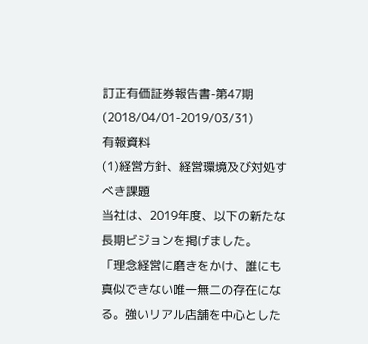訂正有価証券報告書-第47期(2018/04/01-2019/03/31)
有報資料
(1)経営方針、経営環境及び対処すべき課題
当社は、2019年度、以下の新たな長期ビジョンを掲げました。
「理念経営に磨きをかけ、誰にも真似できない唯一無二の存在になる。強いリアル店舗を中心とした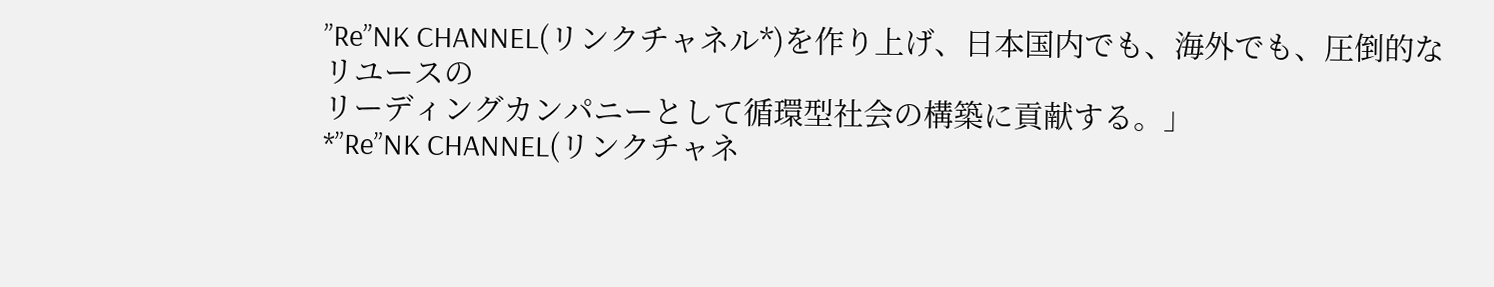”Re”NK CHANNEL(リンクチャネル*)を作り上げ、日本国内でも、海外でも、圧倒的なリユースの
リーディングカンパニーとして循環型社会の構築に貢献する。」
*”Re”NK CHANNEL(リンクチャネ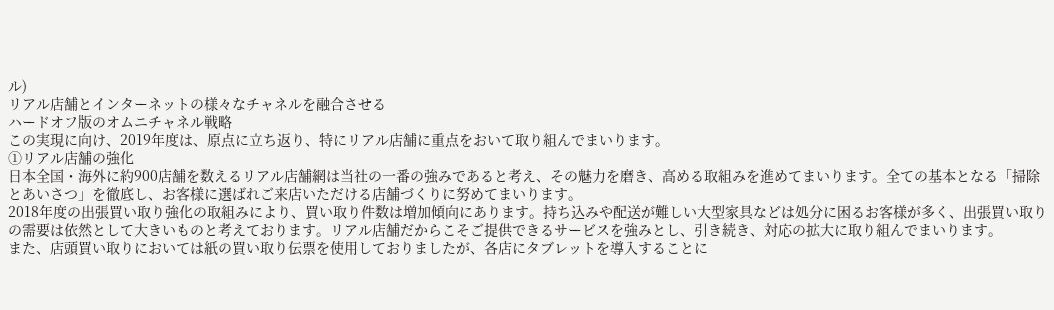ル)
リアル店舗とインターネットの様々なチャネルを融合させる
ハードオフ版のオムニチャネル戦略
この実現に向け、2019年度は、原点に立ち返り、特にリアル店舗に重点をおいて取り組んでまいります。
①リアル店舗の強化
日本全国・海外に約900店舗を数えるリアル店舗網は当社の一番の強みであると考え、その魅力を磨き、高める取組みを進めてまいります。全ての基本となる「掃除とあいさつ」を徹底し、お客様に選ばれご来店いただける店舗づくりに努めてまいります。
2018年度の出張買い取り強化の取組みにより、買い取り件数は増加傾向にあります。持ち込みや配送が難しい大型家具などは処分に困るお客様が多く、出張買い取りの需要は依然として大きいものと考えております。リアル店舗だからこそご提供できるサービスを強みとし、引き続き、対応の拡大に取り組んでまいります。
また、店頭買い取りにおいては紙の買い取り伝票を使用しておりましたが、各店にタブレットを導入することに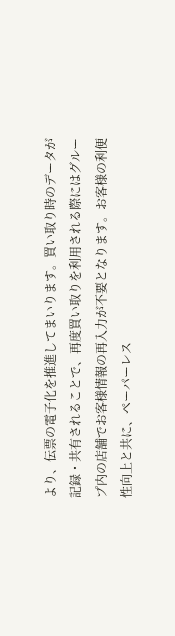より、伝票の電子化を推進してまいります。買い取り時のデータが記録・共有されることで、再度買い取りを利用される際にはグループ内の店舗でお客様情報の再入力が不要となります。お客様の利便性向上と共に、ペーパーレス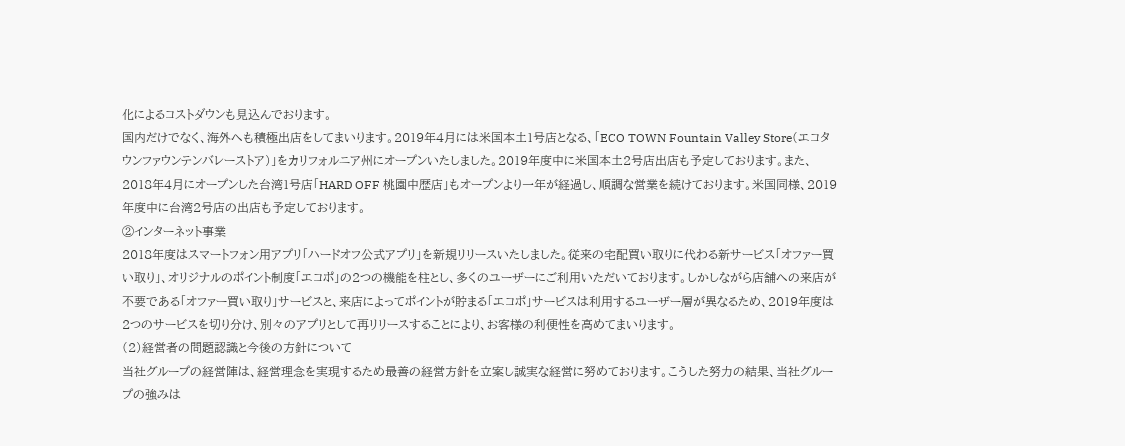化によるコストダウンも見込んでおります。
国内だけでなく、海外へも積極出店をしてまいります。2019年4月には米国本土1号店となる、「ECO TOWN Fountain Valley Store(エコタウンファウンテンバレーストア)」をカリフォルニア州にオープンいたしました。2019年度中に米国本土2号店出店も予定しております。また、2018年4月にオープンした台湾1号店「HARD OFF 桃園中歴店」もオープンより一年が経過し、順調な営業を続けております。米国同様、2019年度中に台湾2号店の出店も予定しております。
②インターネット事業
2018年度はスマートフォン用アプリ「ハードオフ公式アプリ」を新規リリースいたしました。従来の宅配買い取りに代わる新サービス「オファー買い取り」、オリジナルのポイント制度「エコポ」の2つの機能を柱とし、多くのユーザーにご利用いただいております。しかしながら店舗への来店が不要である「オファー買い取り」サービスと、来店によってポイントが貯まる「エコポ」サービスは利用するユーザー層が異なるため、2019年度は2つのサービスを切り分け、別々のアプリとして再リリースすることにより、お客様の利便性を高めてまいります。
(2)経営者の問題認識と今後の方針について
当社グループの経営陣は、経営理念を実現するため最善の経営方針を立案し誠実な経営に努めております。こうした努力の結果、当社グループの強みは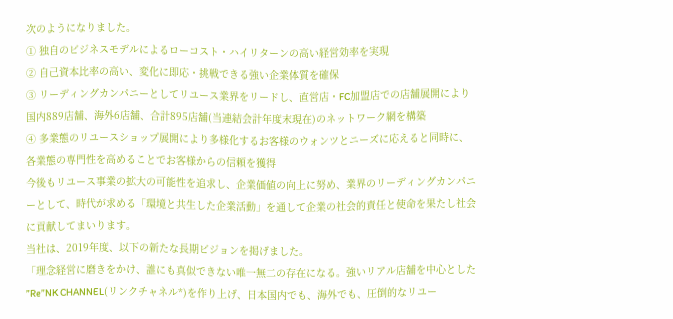次のようになりました。
① 独自のビジネスモデルによるローコスト・ハイリターンの高い経営効率を実現
② 自己資本比率の高い、変化に即応・挑戦できる強い企業体質を確保
③ リーディングカンパニーとしてリユース業界をリードし、直営店・FC加盟店での店舗展開により
国内889店舗、海外6店舗、合計895店舗(当連結会計年度末現在)のネットワーク網を構築
④ 多業態のリユースショップ展開により多様化するお客様のウォンツとニーズに応えると同時に、
各業態の専門性を高めることでお客様からの信頼を獲得
今後もリユース事業の拡大の可能性を追求し、企業価値の向上に努め、業界のリーディングカンパニーとして、時代が求める「環境と共生した企業活動」を通して企業の社会的責任と使命を果たし社会に貢献してまいります。
当社は、2019年度、以下の新たな長期ビジョンを掲げました。
「理念経営に磨きをかけ、誰にも真似できない唯一無二の存在になる。強いリアル店舗を中心とした
”Re”NK CHANNEL(リンクチャネル*)を作り上げ、日本国内でも、海外でも、圧倒的なリユー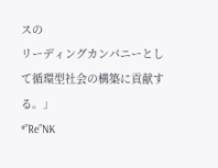スの
リーディングカンパニーとして循環型社会の構築に貢献する。」
*”Re”NK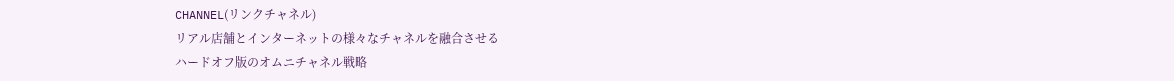CHANNEL(リンクチャネル)
リアル店舗とインターネットの様々なチャネルを融合させる
ハードオフ版のオムニチャネル戦略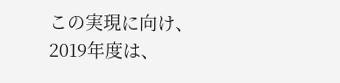この実現に向け、2019年度は、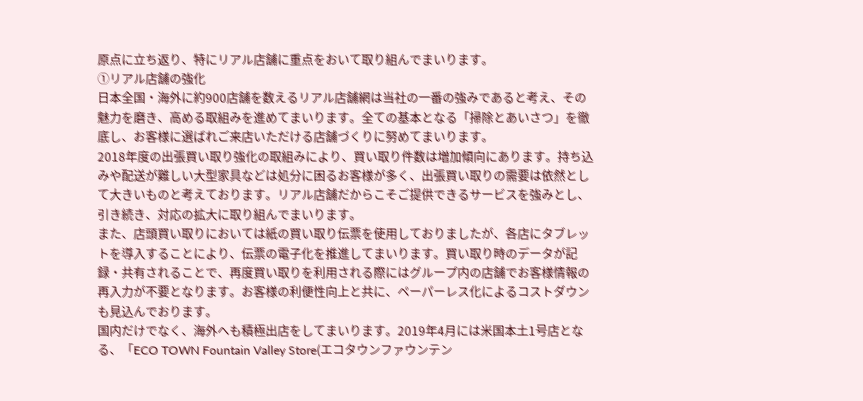原点に立ち返り、特にリアル店舗に重点をおいて取り組んでまいります。
①リアル店舗の強化
日本全国・海外に約900店舗を数えるリアル店舗網は当社の一番の強みであると考え、その魅力を磨き、高める取組みを進めてまいります。全ての基本となる「掃除とあいさつ」を徹底し、お客様に選ばれご来店いただける店舗づくりに努めてまいります。
2018年度の出張買い取り強化の取組みにより、買い取り件数は増加傾向にあります。持ち込みや配送が難しい大型家具などは処分に困るお客様が多く、出張買い取りの需要は依然として大きいものと考えております。リアル店舗だからこそご提供できるサービスを強みとし、引き続き、対応の拡大に取り組んでまいります。
また、店頭買い取りにおいては紙の買い取り伝票を使用しておりましたが、各店にタブレットを導入することにより、伝票の電子化を推進してまいります。買い取り時のデータが記録・共有されることで、再度買い取りを利用される際にはグループ内の店舗でお客様情報の再入力が不要となります。お客様の利便性向上と共に、ペーパーレス化によるコストダウンも見込んでおります。
国内だけでなく、海外へも積極出店をしてまいります。2019年4月には米国本土1号店となる、「ECO TOWN Fountain Valley Store(エコタウンファウンテン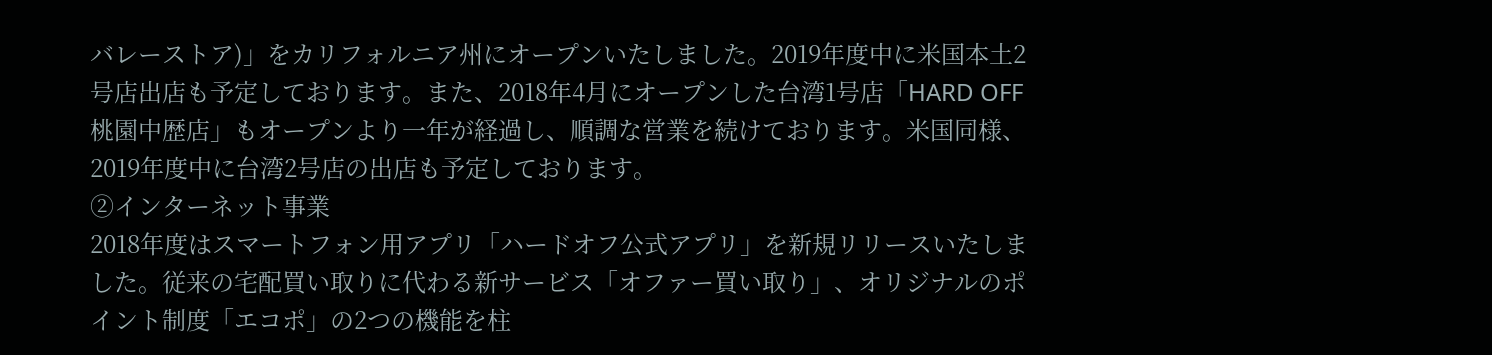バレーストア)」をカリフォルニア州にオープンいたしました。2019年度中に米国本土2号店出店も予定しております。また、2018年4月にオープンした台湾1号店「HARD OFF 桃園中歴店」もオープンより一年が経過し、順調な営業を続けております。米国同様、2019年度中に台湾2号店の出店も予定しております。
②インターネット事業
2018年度はスマートフォン用アプリ「ハードオフ公式アプリ」を新規リリースいたしました。従来の宅配買い取りに代わる新サービス「オファー買い取り」、オリジナルのポイント制度「エコポ」の2つの機能を柱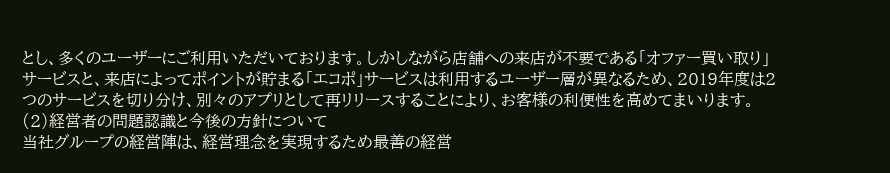とし、多くのユーザーにご利用いただいております。しかしながら店舗への来店が不要である「オファー買い取り」サービスと、来店によってポイントが貯まる「エコポ」サービスは利用するユーザー層が異なるため、2019年度は2つのサービスを切り分け、別々のアプリとして再リリースすることにより、お客様の利便性を高めてまいります。
(2)経営者の問題認識と今後の方針について
当社グループの経営陣は、経営理念を実現するため最善の経営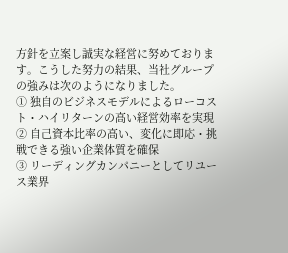方針を立案し誠実な経営に努めております。こうした努力の結果、当社グループの強みは次のようになりました。
① 独自のビジネスモデルによるローコスト・ハイリターンの高い経営効率を実現
② 自己資本比率の高い、変化に即応・挑戦できる強い企業体質を確保
③ リーディングカンパニーとしてリユース業界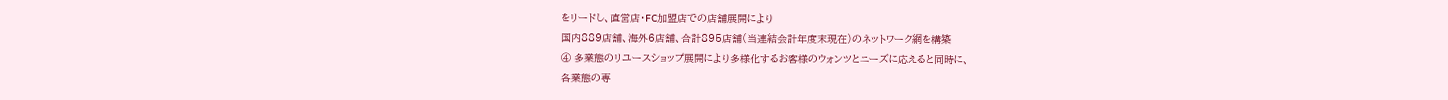をリードし、直営店・FC加盟店での店舗展開により
国内889店舗、海外6店舗、合計895店舗(当連結会計年度末現在)のネットワーク網を構築
④ 多業態のリユースショップ展開により多様化するお客様のウォンツとニーズに応えると同時に、
各業態の専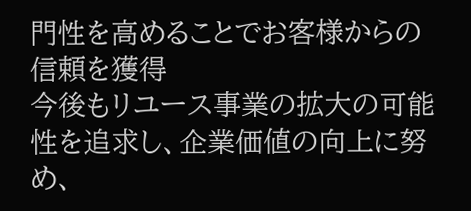門性を高めることでお客様からの信頼を獲得
今後もリユース事業の拡大の可能性を追求し、企業価値の向上に努め、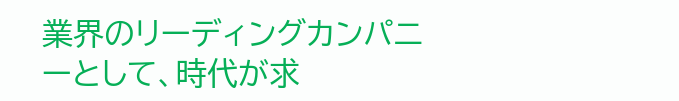業界のリーディングカンパニーとして、時代が求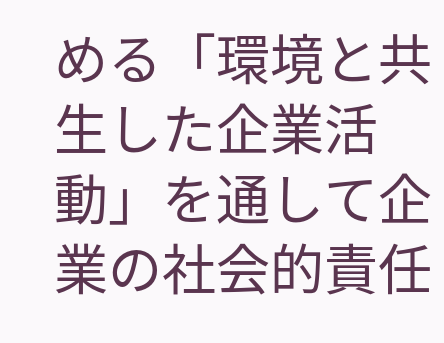める「環境と共生した企業活動」を通して企業の社会的責任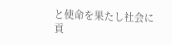と使命を果たし社会に貢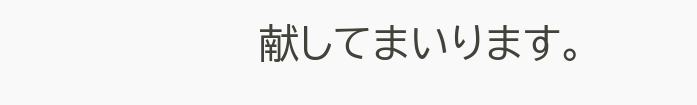献してまいります。